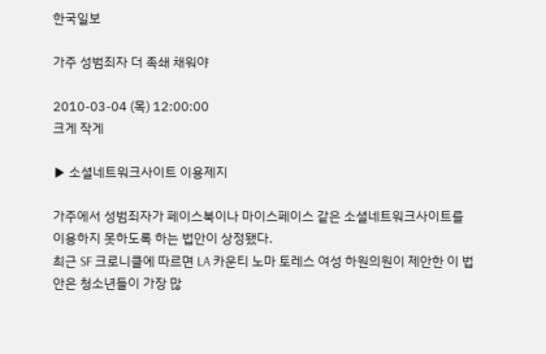한국일보

가주 성범죄자 더 족쇄 채워야

2010-03-04 (목) 12:00:00
크게 작게

▶ 소셜네트워크사이트 이용제지

가주에서 성범죄자가 페이스북이나 마이스페이스 같은 소셜네트워크사이트를 이용하지 못하도록 하는 법안이 상정됐다.
최근 SF 크로니클에 따르면 LA 카운티 노마 토레스 여성 하원의원이 제안한 이 법안은 청소년들이 가장 많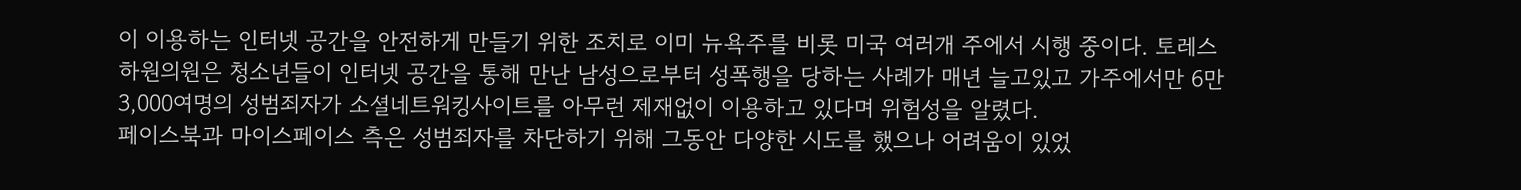이 이용하는 인터넷 공간을 안전하게 만들기 위한 조치로 이미 뉴욕주를 비롯 미국 여러개 주에서 시행 중이다. 토레스 하원의원은 청소년들이 인터넷 공간을 통해 만난 남성으로부터 성폭행을 당하는 사례가 매년 늘고있고 가주에서만 6만3,000여명의 성범죄자가 소셜네트워킹사이트를 아무런 제재없이 이용하고 있다며 위험성을 알렸다.
페이스북과 마이스페이스 측은 성범죄자를 차단하기 위해 그동안 다양한 시도를 했으나 어려움이 있었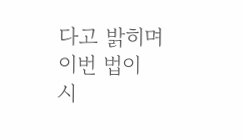다고 밝히며 이번 법이 시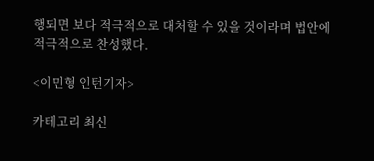행되면 보다 적극적으로 대처할 수 있을 것이라며 법안에 적극적으로 찬성했다.

<이민형 인턴기자>

카테고리 최신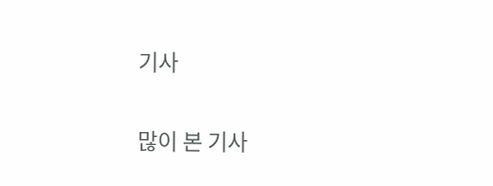기사

많이 본 기사